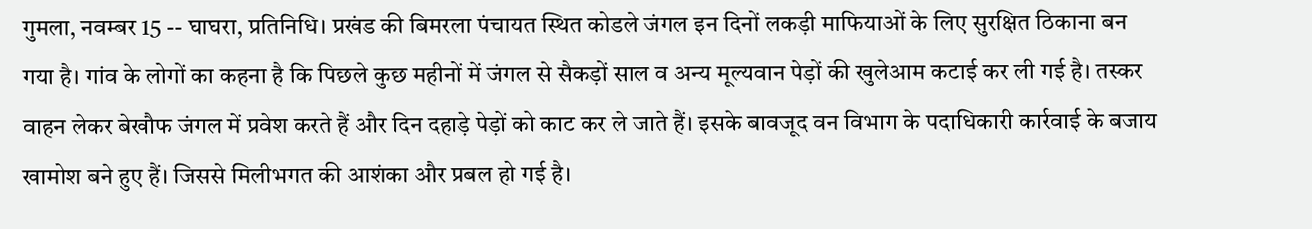गुमला, नवम्बर 15 -- घाघरा, प्रतिनिधि। प्रखंड की बिमरला पंचायत स्थित कोडले जंगल इन दिनों लकड़ी माफियाओं के लिए सुरक्षित ठिकाना बन गया है। गांव के लोगों का कहना है कि पिछले कुछ महीनों में जंगल से सैकड़ों साल व अन्य मूल्यवान पेड़ों की खुलेआम कटाई कर ली गई है। तस्कर वाहन लेकर बेखौफ जंगल में प्रवेश करते हैं और दिन दहाड़े पेड़ों को काट कर ले जाते हैं। इसके बावजूद वन विभाग के पदाधिकारी कार्रवाई के बजाय खामोश बने हुए हैं। जिससे मिलीभगत की आशंका और प्रबल हो गई है।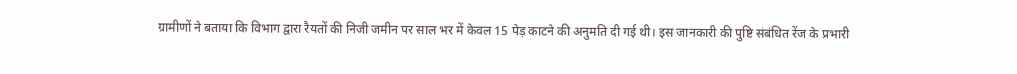ग्रामीणों ने बताया कि विभाग द्वारा रैयतों की निजी जमीन पर साल भर में केवल 15 पेड़ काटने की अनुमति दी गई थी। इस जानकारी की पुष्टि संबंधित रेंज के प्रभारी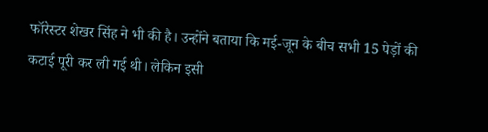फॉरेस्टर शेखर सिंह ने भी की है। उन्होंने बताया कि मई-जून के बीच सभी 15 पेड़ों की कटाई पूरी कर ली गई थी। लेकिन इसी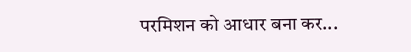परमिशन को आधार बना कर...